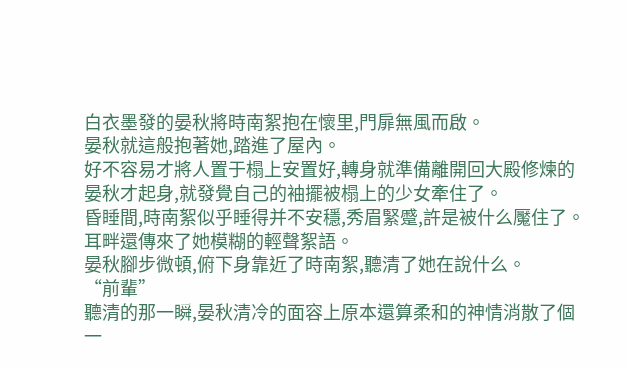白衣墨發的晏秋將時南絮抱在懷里,門扉無風而啟。
晏秋就這般抱著她,踏進了屋內。
好不容易才將人置于榻上安置好,轉身就準備離開回大殿修煉的晏秋才起身,就發覺自己的袖擺被榻上的少女牽住了。
昏睡間,時南絮似乎睡得并不安穩,秀眉緊蹙,許是被什么魘住了。
耳畔還傳來了她模糊的輕聲絮語。
晏秋腳步微頓,俯下身靠近了時南絮,聽清了她在說什么。
“前輩”
聽清的那一瞬,晏秋清冷的面容上原本還算柔和的神情消散了個一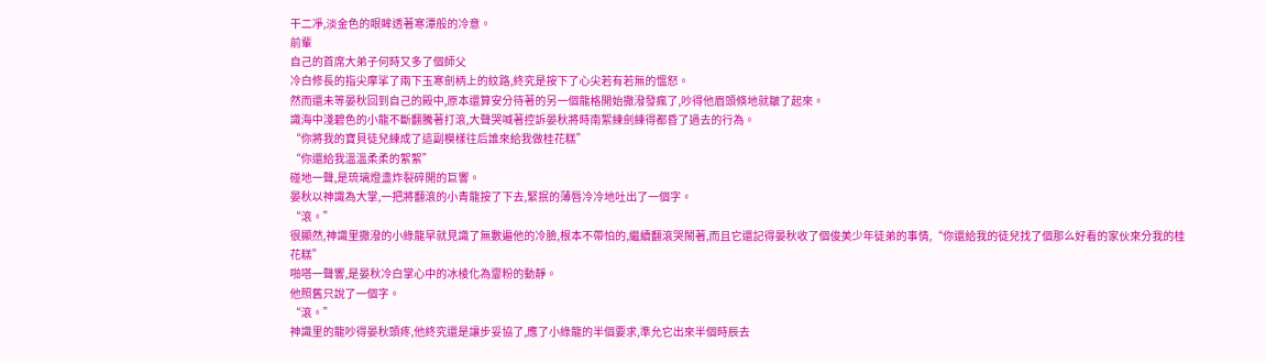干二凈,淡金色的眼眸透著寒潭般的冷意。
前輩
自己的首席大弟子何時又多了個師父
冷白修長的指尖摩挲了兩下玉寒劍柄上的紋路,終究是按下了心尖若有若無的慍怒。
然而還未等晏秋回到自己的殿中,原本還算安分待著的另一個龍格開始撒潑發瘋了,吵得他眉頭倏地就皺了起來。
識海中淺碧色的小龍不斷翻騰著打滾,大聲哭喊著控訴晏秋將時南絮練劍練得都昏了過去的行為。
“你將我的寶貝徒兒練成了這副模樣往后誰來給我做桂花糕”
“你還給我溫溫柔柔的絮絮”
碰地一聲,是琉璃燈盞炸裂碎開的巨響。
晏秋以神識為大掌,一把將翻滾的小青龍按了下去,緊抿的薄唇冷冷地吐出了一個字。
“滾。”
很顯然,神識里撒潑的小綠龍早就見識了無數遍他的冷臉,根本不帶怕的,繼續翻滾哭鬧著,而且它還記得晏秋收了個俊美少年徒弟的事情,“你還給我的徒兒找了個那么好看的家伙來分我的桂花糕”
啪嗒一聲響,是晏秋冷白掌心中的冰棱化為齏粉的動靜。
他照舊只說了一個字。
“滾。”
神識里的龍吵得晏秋頭疼,他終究還是讓步妥協了,應了小綠龍的半個要求,準允它出來半個時辰去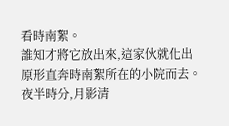看時南絮。
誰知才將它放出來,這家伙就化出原形直奔時南絮所在的小院而去。
夜半時分,月影清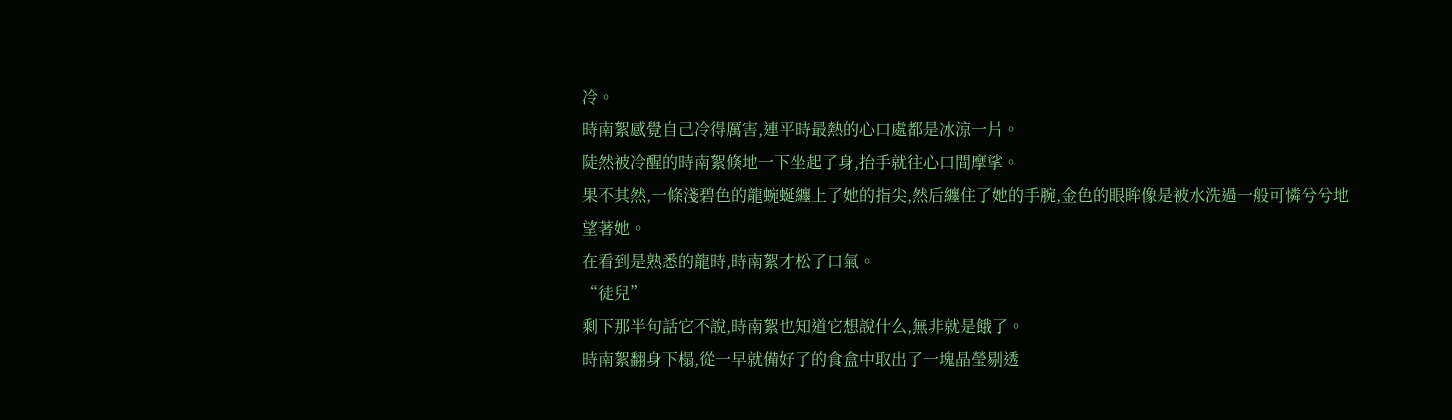冷。
時南絮感覺自己冷得厲害,連平時最熱的心口處都是冰涼一片。
陡然被冷醒的時南絮倏地一下坐起了身,抬手就往心口間摩挲。
果不其然,一條淺碧色的龍蜿蜒纏上了她的指尖,然后纏住了她的手腕,金色的眼眸像是被水洗過一般可憐兮兮地望著她。
在看到是熟悉的龍時,時南絮才松了口氣。
“徒兒”
剩下那半句話它不說,時南絮也知道它想說什么,無非就是餓了。
時南絮翻身下榻,從一早就備好了的食盒中取出了一塊晶瑩剔透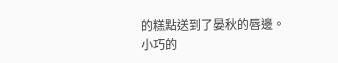的糕點送到了晏秋的唇邊。
小巧的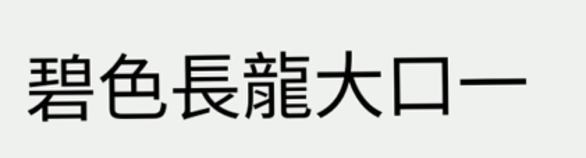碧色長龍大口一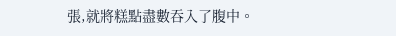張,就將糕點盡數吞入了腹中。